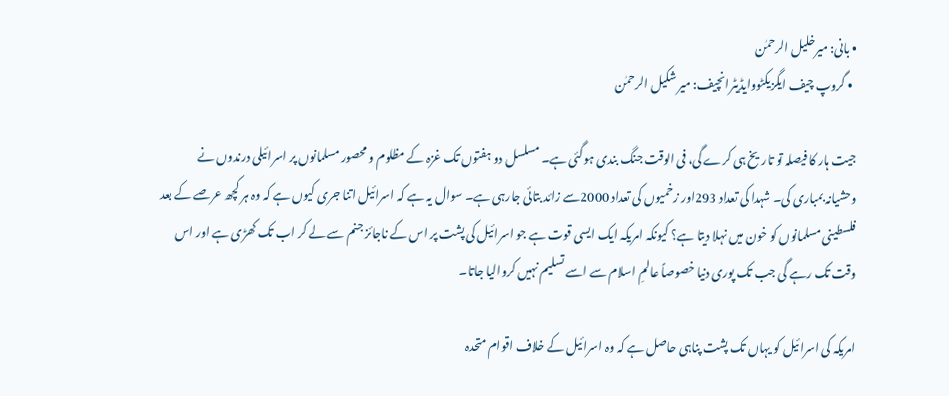• بانی: میرخلیل الرحمٰن
  • گروپ چیف ایگزیکٹووایڈیٹرانچیف: میر شکیل الرحمٰن

جیت ہار کا فیصلہ تو تاریخ ہی کرے گی، فی الوقت جنگ بندی ہوگئی ہے۔ مسلسل دو ہفتوں تک غزہ کے مظلوم و محصور مسلمانوں پر اسرائیلی درندوں نے وحشیانہ بمباری کی۔ شہدا کی تعداد 293اور زخمیوں کی تعداد 2000سے زائد بتائی جارہی ہے۔ سوال یہ ہے کہ اسرائیل اتنا جری کیوں ہے کہ وہ ہر کچھ عرصے کے بعد فلسطینی مسلمانوں کو خون میں نہلا دیتا ہے؟ کیونکہ امریکہ ایک ایسی قوت ہے جو اسرائیل کی پشت پر اس کے ناجائز جنم سے لے کر اب تک کھڑی ہے اور اس وقت تک رہے گی جب تک پوری دنیا خصوصاً عالمِ اسلام سے اسے تسلیم نہیں کروالیا جاتا۔

امریکہ کی اسرائیل کو یہاں تک پشت پناہی حاصل ہے کہ وہ اسرائیل کے خلاف اقوام متحدہ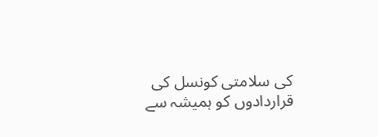کی سلامتی کونسل کی قراردادوں کو ہمیشہ سے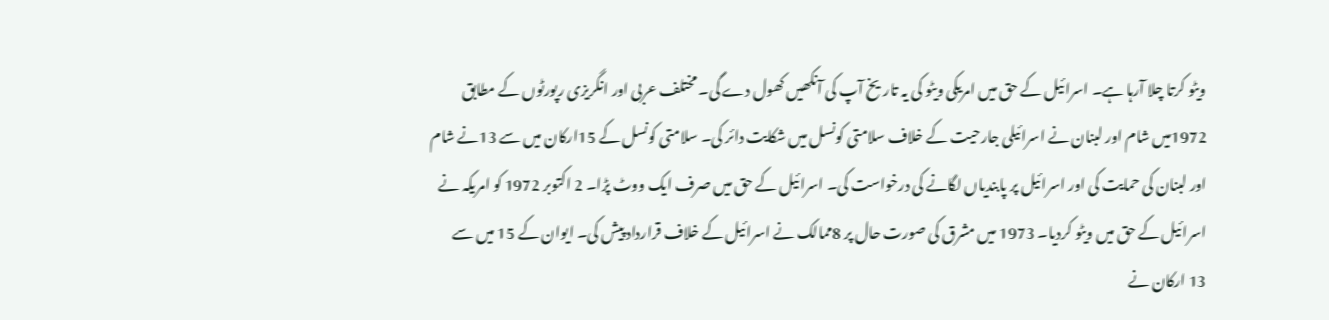ویٹو کرتا چلا آرہا ہے۔ اسرائیل کے حق میں امریکی ویٹو کی یہ تاریخ آپ کی آنکھیں کھول دے گی۔ مختلف عربی اور انگریزی رپورٹوں کے مطابق 1972میں شام اور لبنان نے اسرائیلی جارحیت کے خلاف سلامتی کونسل میں شکایت دائر کی۔ سلامتی کونسل کے 15ارکان میں سے 13نے شام اور لبنان کی حمایت کی اور اسرائیل پر پابندیاں لگانے کی درخواست کی۔ اسرائیل کے حق میں صرف ایک ووٹ پڑا۔ 2 اکتوبر 1972 کو امریکہ نے اسرائیل کے حق میں ویٹو کردیا۔ 1973 میں مشرق کی صورت حال پر 8ممالک نے اسرائیل کے خلاف قرارداد پیش کی۔ ایوان کے 15 میں سے 13 ارکان نے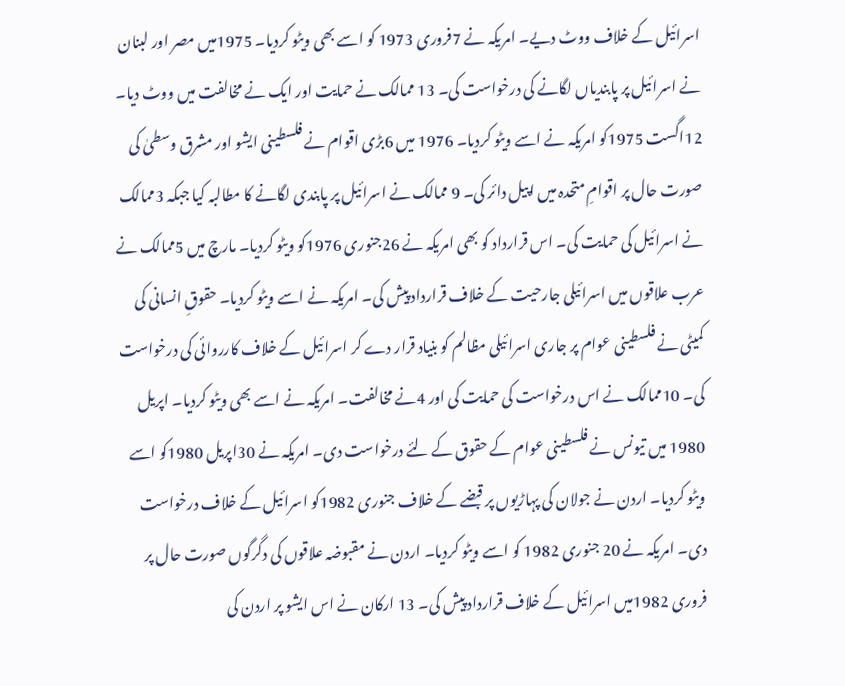اسرائیل کے خلاف ووٹ دیے۔ امریکہ نے 7فروری 1973 کو اسے بھی ویٹو کردیا۔ 1975میں مصر اور لبنان نے اسرائیل پر پابندیاں لگانے کی درخواست کی۔ 13 ممالک نے حمایت اور ایک نے مخالفت میں ووٹ دیا۔ 12اگست 1975کو امریکہ نے اسے ویٹو کردیا۔ 1976 میں 6بڑی اقوام نے فلسطینی ایشو اور مشرق وسطیٰ کی صورت حال پر اقوامِ متحدہ میں اپیل دائر کی۔ 9 ممالک نے اسرائیل پر پابندی لگانے کا مطالبہ کیا جبکہ 3ممالک نے اسرائیل کی حمایت کی۔ اس قرارداد کو بھی امریکہ نے 26جنوری 1976کو ویٹو کردیا۔ مارچ میں 5ممالک نے عرب علاقوں میں اسرائیلی جارحیت کے خلاف قرارداد پیش کی۔ امریکہ نے اسے ویٹو کردیا۔ حقوقِ انسانی کی کمیٹی نے فلسطینی عوام پر جاری اسرائیلی مظالم کو بنیاد قرار دے کر اسرائیل کے خلاف کارروائی کی درخواست کی۔ 10ممالک نے اس درخواست کی حمایت کی اور 4نے مخالفت۔ امریکہ نے اسے بھی ویٹو کردیا۔ اپریل 1980 میں تیونس نے فلسطینی عوام کے حقوق کے لئے درخواست دی۔ امریکہ نے 30اپریل 1980کو اسے ویٹو کردیا۔ اردن نے جولان کی پہاڑیوں پر قبضے کے خلاف جنوری 1982کو اسرائیل کے خلاف درخواست دی۔ امریکہ نے 20 جنوری 1982 کو اسے ویٹو کردیا۔ اردن نے مقبوضہ علاقوں کی دگرگوں صورت حال پر فروری 1982میں اسرائیل کے خلاف قرارداد پیش کی۔ 13 ارکان نے اس ایشو پر اردن کی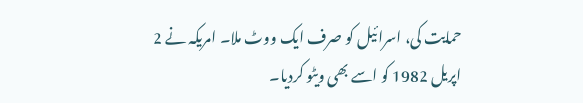حمایت کی، اسرائیل کو صرف ایک ووٹ ملا۔ امریکہ نے 2 اپریل 1982 کو اسے بھی ویٹو کردیا۔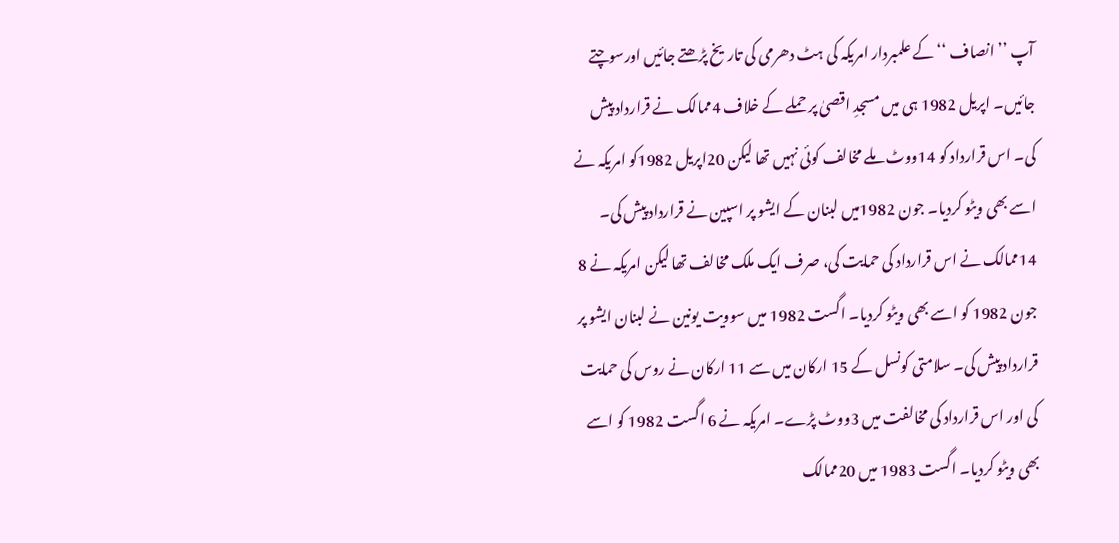آپ ’’انصاف ‘‘کے علمبردار امریکہ کی ہٹ دھرمی کی تاریخ پڑھتے جائیں اورسوچتے جائیں۔ اپریل 1982 ہی میں مسجدِ اقصیٰ پر حملے کے خلاف 4ممالک نے قرارداد پیش کی۔ اس قرارداد کو 14ووٹ ملے مخالف کوئی نہیں تھا لیکن 20اپریل 1982کو امریکہ نے اسے بھی ویٹو کردیا۔ جون 1982میں لبنان کے ایشو پر اسپین نے قرارداد پیش کی۔ 14ممالک نے اس قرارداد کی حمایت کی، صرف ایک ملک مخالف تھا لیکن امریکہ نے 8 جون 1982 کو اسے بھی ویٹو کردیا۔ اگست 1982 میں سوویت یونین نے لبنان ایشو پر قرارداد پیش کی۔ سلامتی کونسل کے 15 ارکان میں سے 11 ارکان نے روس کی حمایت کی اور اس قرارداد کی مخالفت میں 3ووٹ پڑے۔ امریکہ نے 6 اگست 1982 کو اسے بھی ویٹو کردیا۔ اگست 1983 میں 20ممالک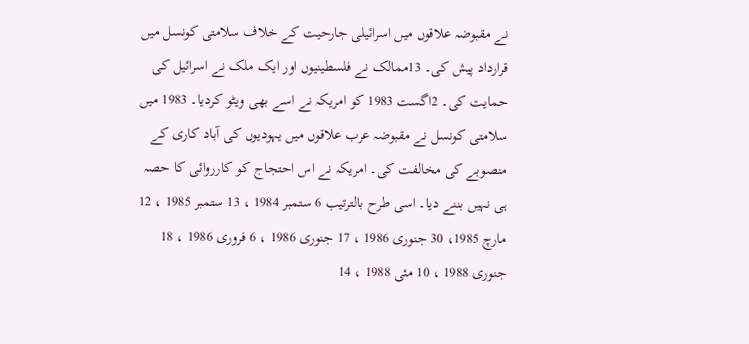نے مقبوضہ علاقوں میں اسرائیلی جارحیت کے خلاف سلامتی کونسل میں قرارداد پیش کی۔ 13ممالک نے فلسطینیوں اور ایک ملک نے اسرائیل کی حمایت کی۔ 2اگست 1983 کو امریکہ نے اسے بھی ویٹو کردیا۔ 1983 میں سلامتی کونسل نے مقبوضہ عرب علاقوں میں یہودیوں کی آباد کاری کے منصوبے کی مخالفت کی۔ امریکہ نے اس احتجاج کو کارروائی کا حصہ ہی نہیں بننے دیا۔ اسی طرح بالترتیب 6 ستمبر 1984 ، 13 ستمبر 1985 ، 12 مارچ 1985، 30 جنوری 1986 ، 17 جنوری 1986 ، 6 فروری 1986 ، 18 جنوری 1988 ، 10 مئی 1988 ، 14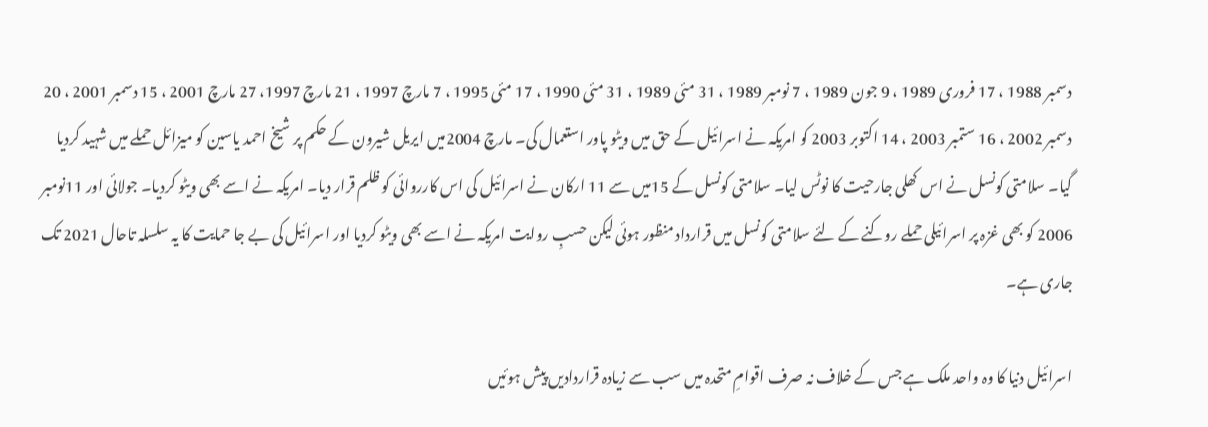دسمبر 1988 ، 17 فروری 1989 ، 9 جون 1989 ، 7 نومبر 1989 ، 31 مئی 1989 ، 31 مئی 1990 ، 17 مئی 1995 ، 7 مارچ 1997 ، 21 مارچ 1997، 27 مارچ 2001 ، 15 دسمبر 2001 ، 20 دسمبر 2002 ، 16 ستمبر 2003 ، 14 اکتوبر 2003 کو امریکہ نے اسرائیل کے حق میں ویٹو پاور استعمال کی۔ مارچ 2004میں ایریل شیرون کے حکم پر شیخ احمد یاسین کو میزائل حملے میں شہید کردیا گیا۔ سلامتی کونسل نے اس کھلی جارحیت کا نوٹس لیا۔ سلامتی کونسل کے 15میں سے 11 ارکان نے اسرائیل کی اس کارروائی کو ظلم قرار دیا۔ امریکہ نے اسے بھی ویٹو کردیا۔ جولائی اور 11نومبر 2006 کو بھی غزہ پر اسرائیلی حملے روکنے کے لئے سلامتی کونسل میں قرارداد منظور ہوئی لیکن حسبِ روایت امریکہ نے اسے بھی ویٹو کردیا اور اسرائیل کی بے جا حمایت کا یہ سلسلہ تاحال 2021 تک جاری ہے۔

اسرائیل دنیا کا وہ واحد ملک ہے جس کے خلاف نہ صرف اقوامِ متحدہ میں سب سے زیادہ قراردادیں پیش ہوئیں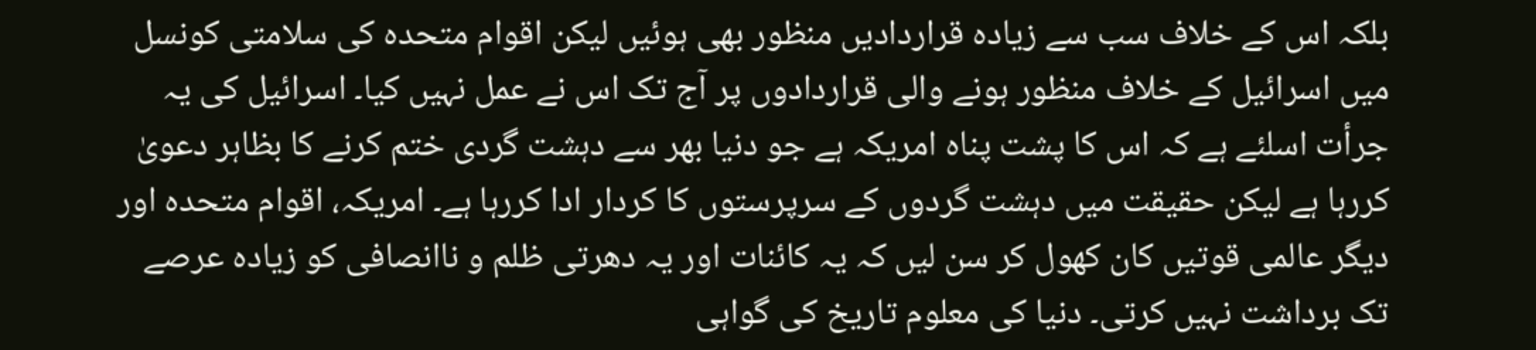بلکہ اس کے خلاف سب سے زیادہ قراردادیں منظور بھی ہوئیں لیکن اقوام متحدہ کی سلامتی کونسل میں اسرائیل کے خلاف منظور ہونے والی قراردادوں پر آج تک اس نے عمل نہیں کیا۔ اسرائیل کی یہ جرأت اسلئے ہے کہ اس کا پشت پناہ امریکہ ہے جو دنیا بھر سے دہشت گردی ختم کرنے کا بظاہر دعویٰ کررہا ہے لیکن حقیقت میں دہشت گردوں کے سرپرستوں کا کردار ادا کررہا ہے۔ امریکہ، اقوام متحدہ اور دیگر عالمی قوتیں کان کھول کر سن لیں کہ یہ کائنات اور یہ دھرتی ظلم و ناانصافی کو زیادہ عرصے تک برداشت نہیں کرتی۔ دنیا کی معلوم تاریخ کی گواہی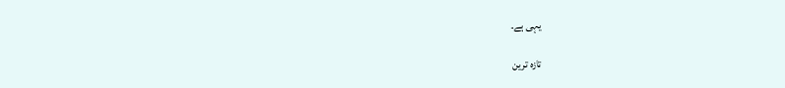یہی ہے۔

تازہ ترین